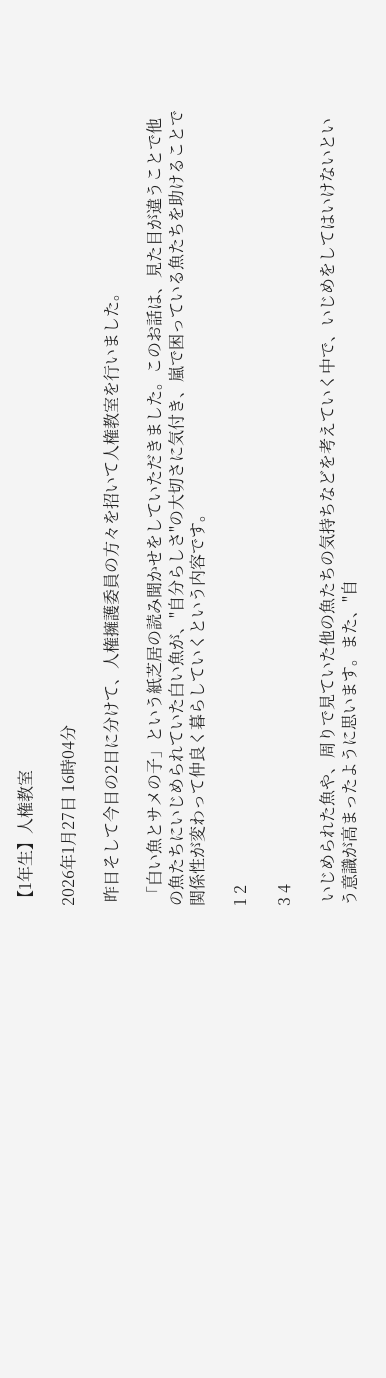【1年生】人権教室

2026年1月27日 16時04分

 昨日そして今日の2日に分けて、人権擁護委員の方々を招いて人権教室を行いました。

 「白い魚とサメの子」という紙芝居の読み聞かせをしていただきました。このお話は、見た目が違うことで他の魚たちにいじめられていた白い魚が、"自分らしさ"の大切さに気付き、嵐で困っている魚たちを助けることで関係性が変わって仲良く暮らしていくという内容です。

1 2

3 4

 いじめられた魚や、周りで見ていた他の魚たちの気持ちなどを考えていく中で、いじめをしてはいけないという意識が高まったように思います。また、"自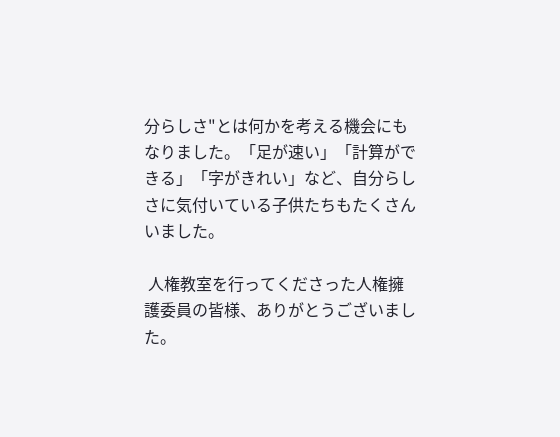分らしさ"とは何かを考える機会にもなりました。「足が速い」「計算ができる」「字がきれい」など、自分らしさに気付いている子供たちもたくさんいました。

 人権教室を行ってくださった人権擁護委員の皆様、ありがとうございました。